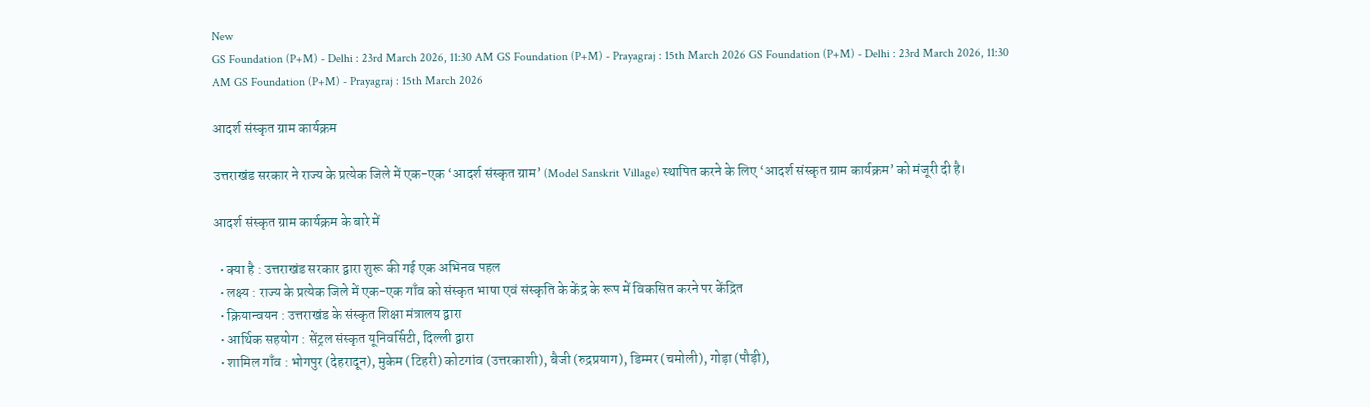New
GS Foundation (P+M) - Delhi : 23rd March 2026, 11:30 AM GS Foundation (P+M) - Prayagraj : 15th March 2026 GS Foundation (P+M) - Delhi : 23rd March 2026, 11:30 AM GS Foundation (P+M) - Prayagraj : 15th March 2026

आदर्श संस्कृत ग्राम कार्यक्रम

उत्तराखंड सरकार ने राज्य के प्रत्येक जिले में एक-एक ‘आदर्श संस्कृत ग्राम’ (Model Sanskrit Village) स्थापित करने के लिए ‘आदर्श संस्कृत ग्राम कार्यक्रम’ को मंजूरी दी है।

आदर्श संस्कृत ग्राम कार्यक्रम के बारे में

  • क्या है : उत्तराखंड सरकार द्वारा शुरू की गई एक अभिनव पहल
  • लक्ष्य : राज्य के प्रत्येक जिले में एक-एक गाँव को संस्कृत भाषा एवं संस्कृति के केंद्र के रूप में विकसित करने पर केंद्रित
  • क्रियान्वयन : उत्तराखंड के संस्कृत शिक्षा मंत्रालय द्वारा
  • आर्थिक सहयोग : सेंट्रल संस्कृत यूनिवर्सिटी, दिल्ली द्वारा
  • शामिल गाँव : भोगपुर (देहरादून), मुकेम (टिहरी) कोटगांव (उत्तरकाशी), बैजी (रुद्रप्रयाग), डिम्मर (चमोली), गोड़ा (पौड़ी),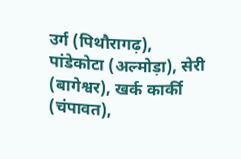उर्ग (पिथौरागढ़), पांडेकोटा (अल्मोड़ा), सेरी (बागेश्वर), खर्क कार्की (चंपावत),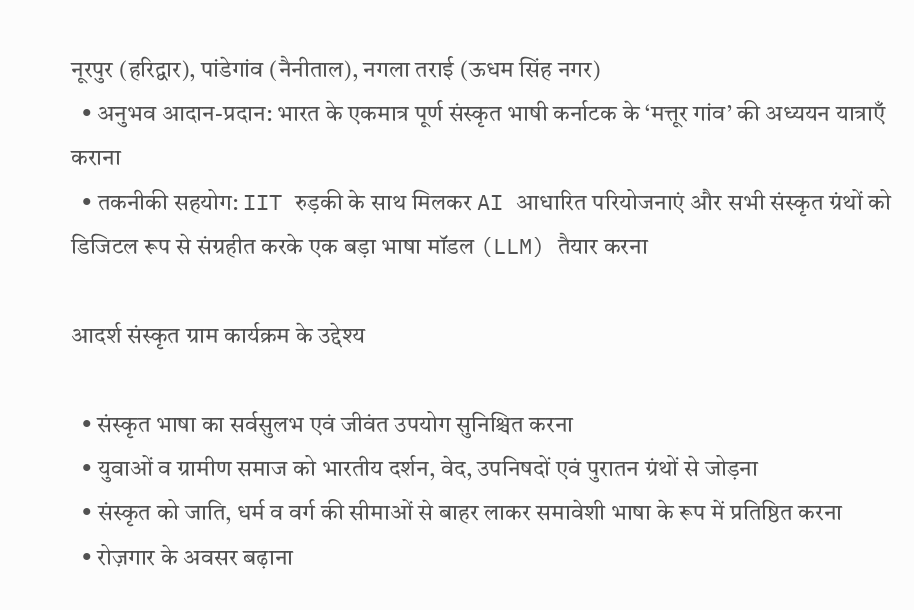नूरपुर (हरिद्वार), पांडेगांव (नैनीताल), नगला तराई (ऊधम सिंह नगर)
  • अनुभव आदान-प्रदान: भारत के एकमात्र पूर्ण संस्कृत भाषी कर्नाटक के ‘मत्तूर गांव’ की अध्ययन यात्राएँ कराना
  • तकनीकी सहयोग: IIT रुड़की के साथ मिलकर AI आधारित परियोजनाएं और सभी संस्कृत ग्रंथों को डिजिटल रूप से संग्रहीत करके एक बड़ा भाषा मॉडल (LLM) तैयार करना

आदर्श संस्कृत ग्राम कार्यक्रम के उद्देश्य

  • संस्कृत भाषा का सर्वसुलभ एवं जीवंत उपयोग सुनिश्चित करना
  • युवाओं व ग्रामीण समाज को भारतीय दर्शन, वेद, उपनिषदों एवं पुरातन ग्रंथों से जोड़ना
  • संस्कृत को जाति, धर्म व वर्ग की सीमाओं से बाहर लाकर समावेशी भाषा के रूप में प्रतिष्ठित करना
  • रोज़गार के अवसर बढ़ाना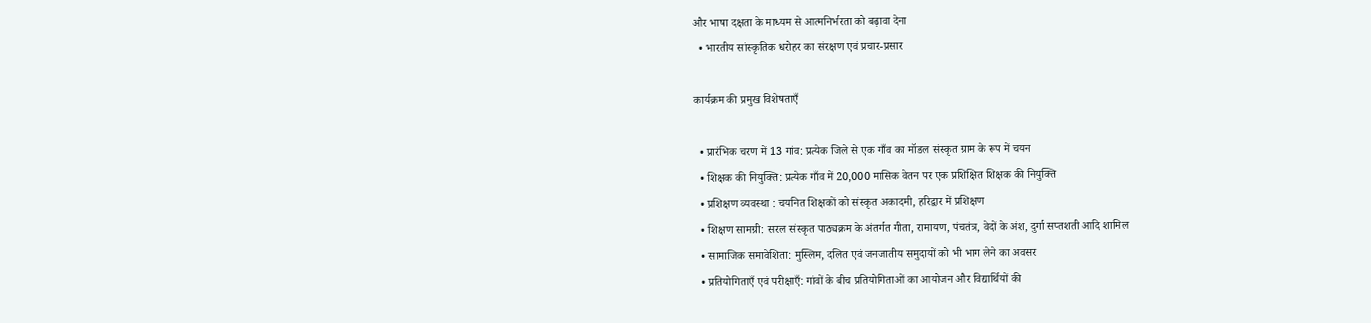और भाषा दक्षता के माध्यम से आत्मनिर्भरता को बढ़ावा देना
  • भारतीय सांस्कृतिक धरोहर का संरक्षण एवं प्रचार-प्रसार

कार्यक्रम की प्रमुख विशेषताएँ

  • प्रारंभिक चरण में 13 गांव: प्रत्येक जिले से एक गाँव का मॉडल संस्कृत ग्राम के रूप में चयन
  • शिक्षक की नियुक्ति: प्रत्येक गाँव में 20,000 मासिक वेतन पर एक प्रशिक्षित शिक्षक की नियुक्ति
  • प्रशिक्षण व्यवस्था : चयनित शिक्षकों को संस्कृत अकादमी, हरिद्वार में प्रशिक्षण
  • शिक्षण सामग्री: सरल संस्कृत पाठ्यक्रम के अंतर्गत गीता, रामायण, पंचतंत्र, वेदों के अंश, दुर्गा सप्तशती आदि शामिल
  • सामाजिक समावेशिता: मुस्लिम, दलित एवं जनजातीय समुदायों को भी भाग लेने का अवसर
  • प्रतियोगिताएँ एवं परीक्षाएँ: गांवों के बीच प्रतियोगिताओं का आयोजन और विद्यार्थियों की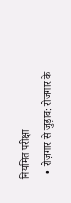नियमित परीक्षा
  • रोज़गार से जुड़ाव: रोजगार के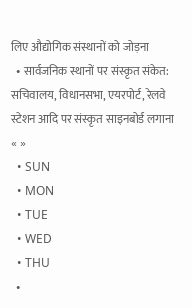लिए औद्योगिक संस्थानों को जोड़ना
  • सार्वजनिक स्थानों पर संस्कृत संकेत: सचिवालय, विधानसभा, एयरपोर्ट, रेलवे स्टेशन आदि पर संस्कृत साइनबोर्ड लगाना
« »
  • SUN
  • MON
  • TUE
  • WED
  • THU
  •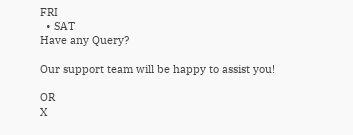FRI
  • SAT
Have any Query?

Our support team will be happy to assist you!

OR
X